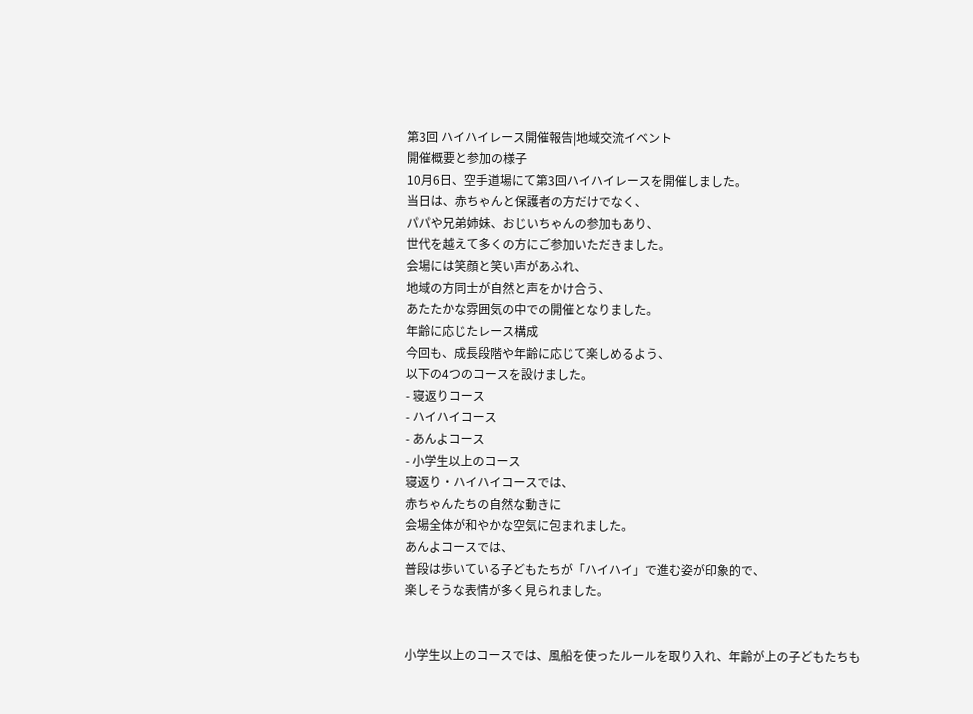第3回 ハイハイレース開催報告|地域交流イベント
開催概要と参加の様子
10月6日、空手道場にて第3回ハイハイレースを開催しました。
当日は、赤ちゃんと保護者の方だけでなく、
パパや兄弟姉妹、おじいちゃんの参加もあり、
世代を越えて多くの方にご参加いただきました。
会場には笑顔と笑い声があふれ、
地域の方同士が自然と声をかけ合う、
あたたかな雰囲気の中での開催となりました。
年齢に応じたレース構成
今回も、成長段階や年齢に応じて楽しめるよう、
以下の4つのコースを設けました。
- 寝返りコース
- ハイハイコース
- あんよコース
- 小学生以上のコース
寝返り・ハイハイコースでは、
赤ちゃんたちの自然な動きに
会場全体が和やかな空気に包まれました。
あんよコースでは、
普段は歩いている子どもたちが「ハイハイ」で進む姿が印象的で、
楽しそうな表情が多く見られました。


小学生以上のコースでは、風船を使ったルールを取り入れ、年齢が上の子どもたちも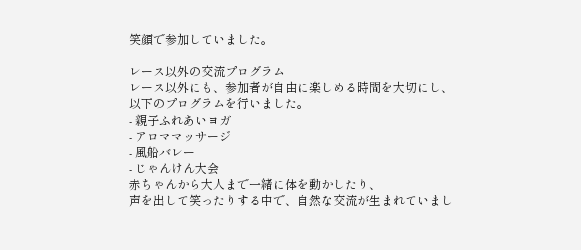笑顔で参加していました。

レース以外の交流プログラム
レース以外にも、参加者が自由に楽しめる時間を大切にし、
以下のプログラムを行いました。
- 親子ふれあいヨガ
- アロママッサージ
- 風船バレー
- じゃんけん大会
赤ちゃんから大人まで一緒に体を動かしたり、
声を出して笑ったりする中で、自然な交流が生まれていまし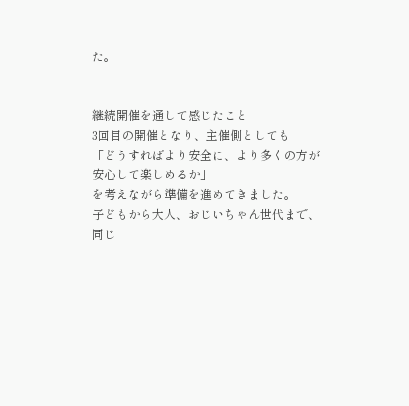た。


継続開催を通して感じたこと
3回目の開催となり、主催側としても
「どうすればより安全に、より多くの方が安心して楽しめるか」
を考えながら準備を進めてきました。
子どもから大人、おじいちゃん世代まで、同じ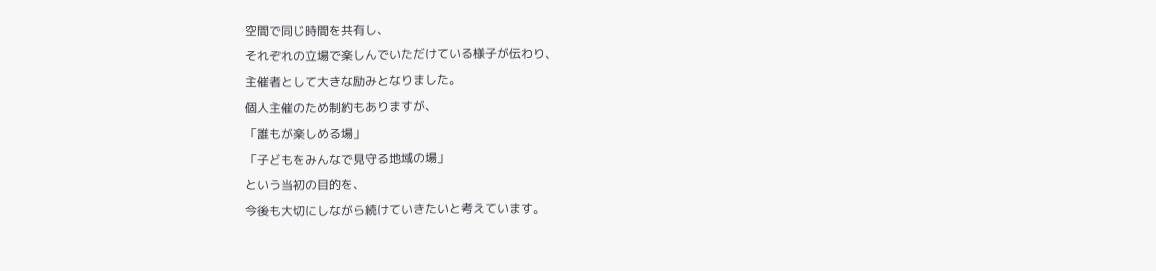空間で同じ時間を共有し、
それぞれの立場で楽しんでいただけている様子が伝わり、
主催者として大きな励みとなりました。
個人主催のため制約もありますが、
「誰もが楽しめる場」
「子どもをみんなで見守る地域の場」
という当初の目的を、
今後も大切にしながら続けていきたいと考えています。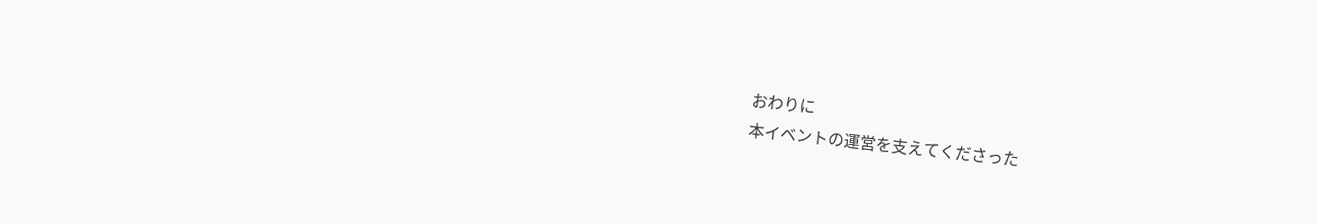おわりに
本イベントの運営を支えてくださった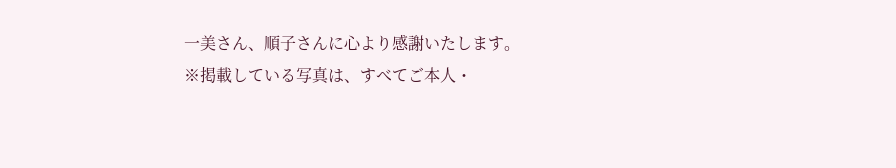一美さん、順子さんに心より感謝いたします。
※掲載している写真は、すべてご本人・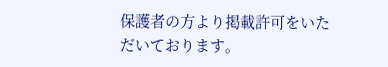保護者の方より掲載許可をいただいております。